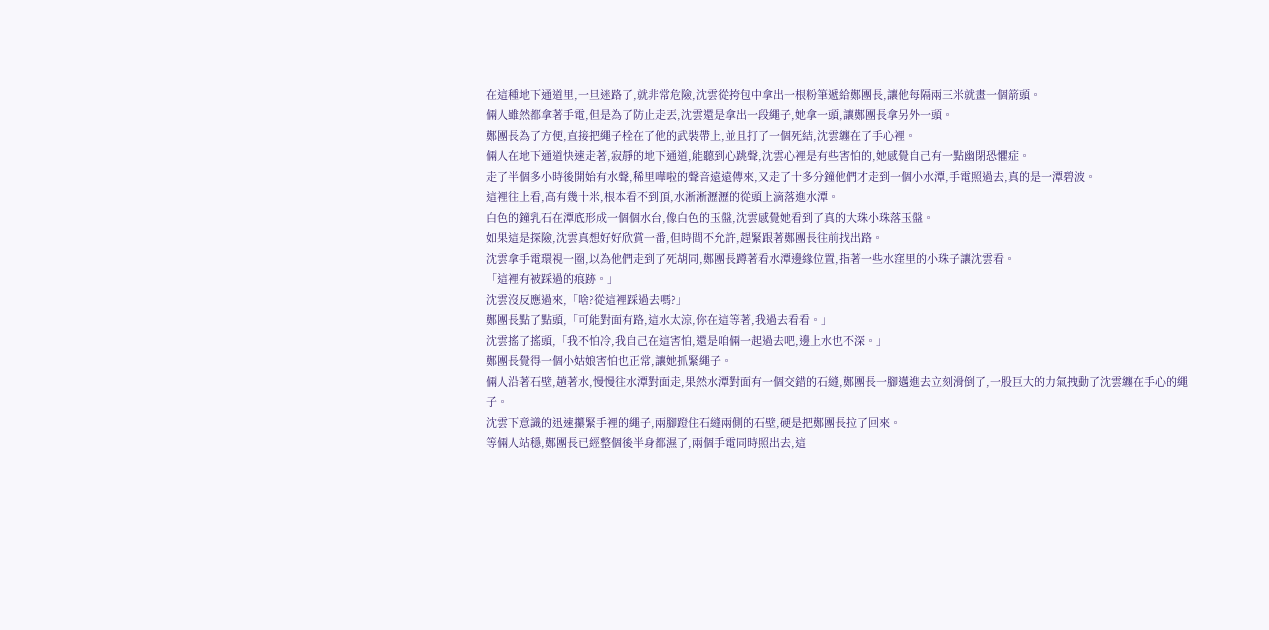在這種地下通道里,一旦迷路了,就非常危險,沈雲從挎包中拿出一根粉筆遞給鄭團長,讓他每隔兩三米就畫一個箭頭。
倆人雖然都拿著手電,但是為了防止走丟,沈雲還是拿出一段繩子,她拿一頭,讓鄭團長拿另外一頭。
鄭團長為了方便,直接把繩子栓在了他的武裝帶上,並且打了一個死結,沈雲纏在了手心裡。
倆人在地下通道快速走著,寂靜的地下通道,能聽到心跳聲,沈雲心裡是有些害怕的,她感覺自己有一點幽閉恐懼症。
走了半個多小時後開始有水聲,稀里嘩啦的聲音遠遠傳來,又走了十多分鐘他們才走到一個小水潭,手電照過去,真的是一潭碧波。
這裡往上看,高有幾十米,根本看不到頂,水淅淅瀝瀝的從頭上滴落進水潭。
白色的鐘乳石在潭底形成一個個水台,像白色的玉盤,沈雲感覺她看到了真的大珠小珠落玉盤。
如果這是探險,沈雲真想好好欣賞一番,但時間不允許,趕緊跟著鄭團長往前找出路。
沈雲拿手電環視一圈,以為他們走到了死胡同,鄭團長蹲著看水潭邊緣位置,指著一些水窪里的小珠子讓沈雲看。
「這裡有被踩過的痕跡。」
沈雲沒反應過來,「啥?從這裡踩過去嗎?」
鄭團長點了點頭,「可能對面有路,這水太涼,你在這等著,我過去看看。」
沈雲搖了搖頭,「我不怕冷,我自己在這害怕,還是咱倆一起過去吧,邊上水也不深。」
鄭團長覺得一個小姑娘害怕也正常,讓她抓緊繩子。
倆人沿著石壁,趟著水,慢慢往水潭對面走,果然水潭對面有一個交錯的石縫,鄭團長一腳邁進去立刻滑倒了,一股巨大的力氣拽動了沈雲纏在手心的繩子。
沈雲下意識的迅速攥緊手裡的繩子,兩腳蹬住石縫兩側的石壁,硬是把鄭團長拉了回來。
等倆人站穩,鄭團長已經整個後半身都濕了,兩個手電同時照出去,這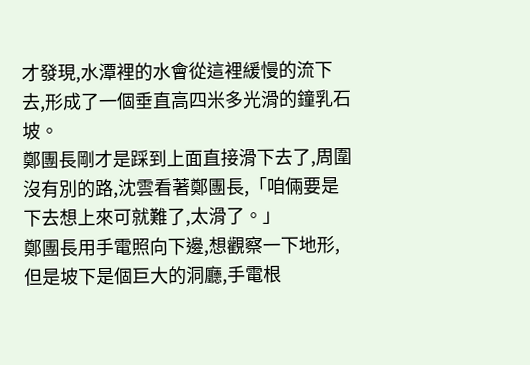才發現,水潭裡的水會從這裡緩慢的流下去,形成了一個垂直高四米多光滑的鐘乳石坡。
鄭團長剛才是踩到上面直接滑下去了,周圍沒有別的路,沈雲看著鄭團長,「咱倆要是下去想上來可就難了,太滑了。」
鄭團長用手電照向下邊,想觀察一下地形,但是坡下是個巨大的洞廳,手電根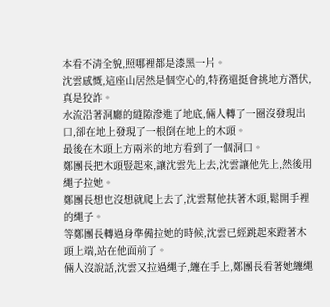本看不清全貌,照哪裡都是漆黑一片。
沈雲感慨,這座山居然是個空心的,特務還挺會挑地方潛伏,真是狡詐。
水流沿著洞廳的縫隙滲進了地底,倆人轉了一圈沒發現出口,卻在地上發現了一根倒在地上的木頭。
最後在木頭上方兩米的地方看到了一個洞口。
鄭團長把木頭豎起來,讓沈雲先上去,沈雲讓他先上,然後用繩子拉她。
鄭團長想也沒想就爬上去了,沈雲幫他扶著木頭,鬆開手裡的繩子。
等鄭團長轉過身準備拉她的時候,沈雲已經跳起來蹬著木頭上端,站在他面前了。
倆人沒說話,沈雲又拉過繩子,纏在手上,鄭團長看著她纏繩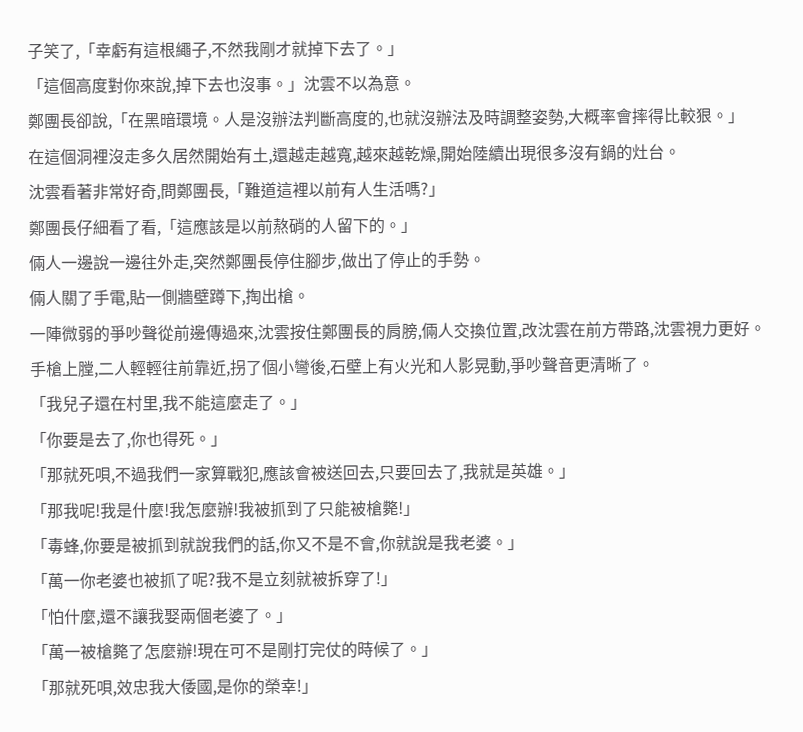子笑了,「幸虧有這根繩子,不然我剛才就掉下去了。」
「這個高度對你來說,掉下去也沒事。」沈雲不以為意。
鄭團長卻說,「在黑暗環境。人是沒辦法判斷高度的,也就沒辦法及時調整姿勢,大概率會摔得比較狠。」
在這個洞裡沒走多久居然開始有土,還越走越寬,越來越乾燥,開始陸續出現很多沒有鍋的灶台。
沈雲看著非常好奇,問鄭團長,「難道這裡以前有人生活嗎?」
鄭團長仔細看了看,「這應該是以前熬硝的人留下的。」
倆人一邊說一邊往外走,突然鄭團長停住腳步,做出了停止的手勢。
倆人關了手電,貼一側牆壁蹲下,掏出槍。
一陣微弱的爭吵聲從前邊傳過來,沈雲按住鄭團長的肩膀,倆人交換位置,改沈雲在前方帶路,沈雲視力更好。
手槍上膛,二人輕輕往前靠近,拐了個小彎後,石壁上有火光和人影晃動,爭吵聲音更清晰了。
「我兒子還在村里,我不能這麼走了。」
「你要是去了,你也得死。」
「那就死唄,不過我們一家算戰犯,應該會被送回去,只要回去了,我就是英雄。」
「那我呢!我是什麼!我怎麼辦!我被抓到了只能被槍斃!」
「毒蜂,你要是被抓到就說我們的話,你又不是不會,你就說是我老婆。」
「萬一你老婆也被抓了呢?我不是立刻就被拆穿了!」
「怕什麼,還不讓我娶兩個老婆了。」
「萬一被槍斃了怎麼辦!現在可不是剛打完仗的時候了。」
「那就死唄,效忠我大倭國,是你的榮幸!」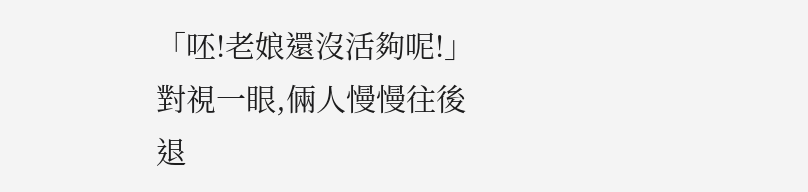「呸!老娘還沒活夠呢!」
對視一眼,倆人慢慢往後退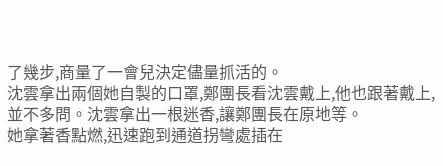了幾步,商量了一會兒決定儘量抓活的。
沈雲拿出兩個她自製的口罩,鄭團長看沈雲戴上,他也跟著戴上,並不多問。沈雲拿出一根迷香,讓鄭團長在原地等。
她拿著香點燃,迅速跑到通道拐彎處插在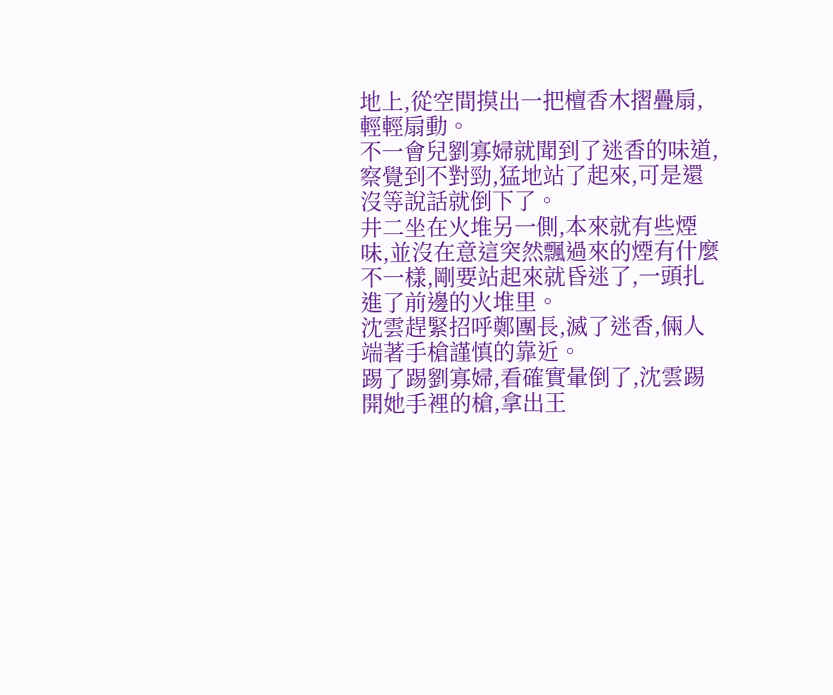地上,從空間摸出一把檀香木摺疊扇,輕輕扇動。
不一會兒劉寡婦就聞到了迷香的味道,察覺到不對勁,猛地站了起來,可是還沒等說話就倒下了。
井二坐在火堆另一側,本來就有些煙味,並沒在意這突然飄過來的煙有什麼不一樣,剛要站起來就昏迷了,一頭扎進了前邊的火堆里。
沈雲趕緊招呼鄭團長,滅了迷香,倆人端著手槍謹慎的靠近。
踢了踢劉寡婦,看確實暈倒了,沈雲踢開她手裡的槍,拿出王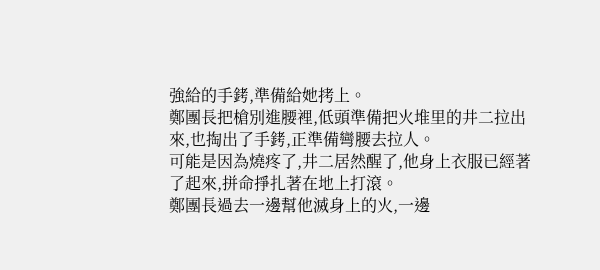強給的手銬,準備給她拷上。
鄭團長把槍別進腰裡,低頭準備把火堆里的井二拉出來,也掏出了手銬,正準備彎腰去拉人。
可能是因為燒疼了,井二居然醒了,他身上衣服已經著了起來,拼命掙扎著在地上打滾。
鄭團長過去一邊幫他滅身上的火,一邊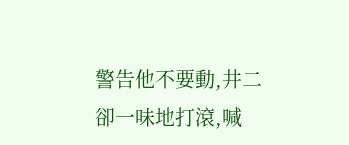警告他不要動,井二卻一味地打滾,喊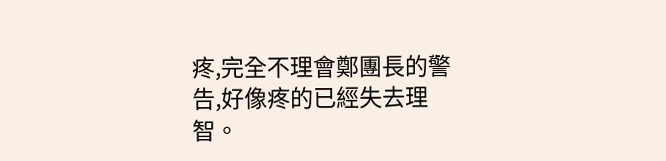疼,完全不理會鄭團長的警告,好像疼的已經失去理智。